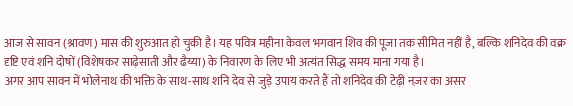आज से सावन (श्रावण) मास की शुरुआत हो चुकी है। यह पवित्र महीना केवल भगवान शिव की पूजा तक सीमित नहीं है, बल्कि शनिदेव की वक्र दृष्टि एवं शनि दोषों (विशेषकर साढ़ेसाती और ढैय्या) के निवारण के लिए भी अत्यंत सिद्ध समय माना गया है।
अगर आप सावन में भोलेनाथ की भक्ति के साथ-साथ शनि देव से जुड़े उपाय करते हैं तो शनिदेव की टेढ़ी नज़र का असर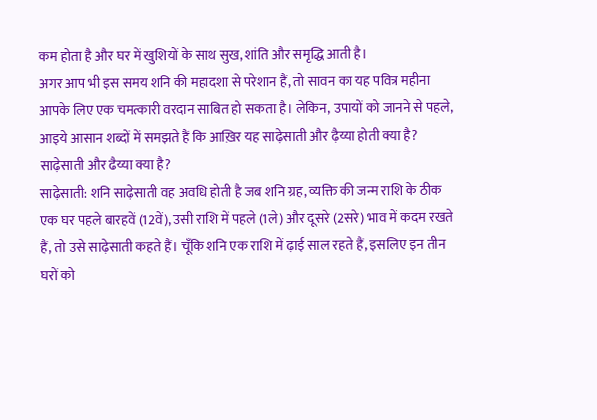कम होता है और घर में खुशियों के साथ सुख, शांति और समृद्धि आती है।
अगर आप भी इस समय शनि की महादशा से परेशान हैं, तो सावन का यह पवित्र महीना आपके लिए एक चमत्कारी वरदान साबित हो सकता है। लेकिन, उपायों को जानने से पहले, आइये आसान शब्दों में समझते हैं कि आख़िर यह साढ़ेसाती और ढ़ैय्या होती क्या है?
साढ़ेसाती और ढैय्या क्या है?
साढ़ेसाती: शनि साढ़ेसाती वह अवधि होती है जब शनि ग्रह, व्यक्ति की जन्म राशि के ठीक एक घर पहले बारहवें (12वें), उसी राशि में पहले (1ले) और दूसरे (2सरे) भाव में कदम रखते हैं, तो उसे साढ़ेसाती कहते हैं। चूँकि शनि एक राशि में ढ़ाई साल रहते हैं, इसलिए इन तीन घरों को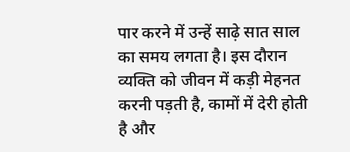पार करने में उन्हें साढ़े सात साल का समय लगता है। इस दौरान व्यक्ति को जीवन में कड़ी मेहनत करनी पड़ती है, कामों में देरी होती है और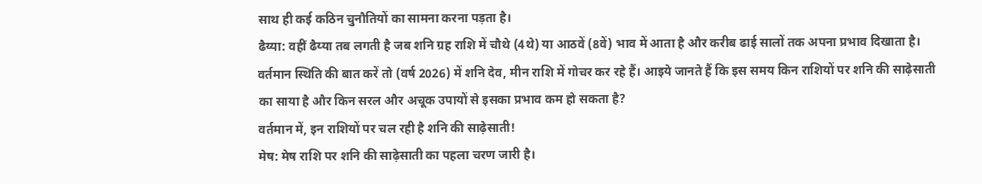साथ ही कई कठिन चुनौतियों का सामना करना पड़ता है।
ढैय्या: वहीं ढैय्या तब लगती है जब शनि ग्रह राशि में चौथे (4थे) या आठवें (8वें) भाव में आता है और करीब ढाई सालों तक अपना प्रभाव दिखाता है। वर्तमान स्थिति की बात करें तो (वर्ष 2026) में शनि देव, मीन राशि में गोचर कर रहे हैं। आइये जानते हैं कि इस समय किन राशियों पर शनि की साढ़ेसाती का साया है और किन सरल और अचूक उपायों से इसका प्रभाव कम हो सकता है?
वर्तमान में, इन राशियों पर चल रही है शनि की साढ़ेसाती!
मेष: मेष राशि पर शनि की साढ़ेसाती का पहला चरण जारी है।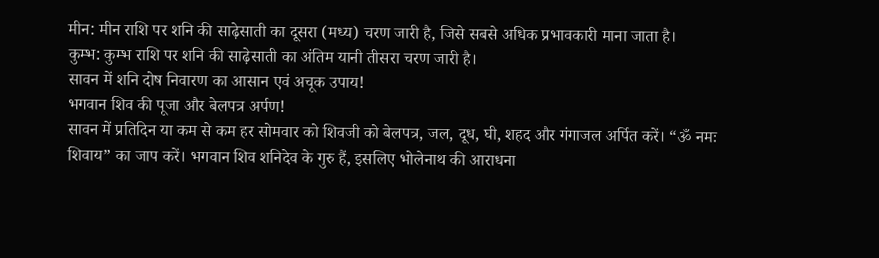मीन: मीन राशि पर शनि की साढ़ेसाती का दूसरा (मध्य) चरण जारी है, जिसे सबसे अधिक प्रभावकारी माना जाता है।
कुम्भ: कुम्भ राशि पर शनि की साढ़ेसाती का अंतिम यानी तीसरा चरण जारी है।
सावन में शनि दोष निवारण का आसान एवं अचूक उपाय!
भगवान शिव की पूजा और बेलपत्र अर्पण!
सावन में प्रतिदिन या कम से कम हर सोमवार को शिवजी को बेलपत्र, जल, दूध, घी, शहद और गंगाजल अर्पित करें। “ॐ नमः शिवाय” का जाप करें। भगवान शिव शनिदेव के गुरु हैं, इसलिए भोलेनाथ की आराधना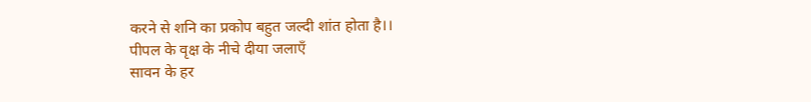करने से शनि का प्रकोप बहुत जल्दी शांत होता है।।
पीपल के वृक्ष के नीचे दीया जलाएँ
सावन के हर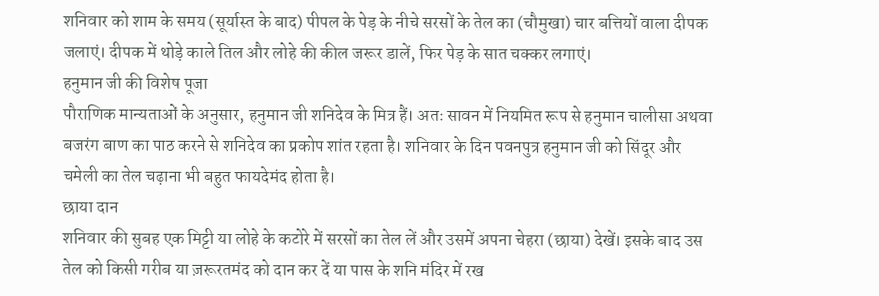शनिवार को शाम के समय (सूर्यास्त के बाद) पीपल के पेड़ के नीचे सरसों के तेल का (चौमुखा) चार बत्तियों वाला दीपक जलाएं। दीपक में थोड़े काले तिल और लोहे की कील जरूर डालें, फिर पेड़ के सात चक्कर लगाएं।
हनुमान जी की विशेष पूजा
पौराणिक मान्यताओं के अनुसार, हनुमान जी शनिदेव के मित्र हैं। अतः सावन में नियमित रूप से हनुमान चालीसा अथवा बजरंग बाण का पाठ करने से शनिदेव का प्रकोप शांत रहता है। शनिवार के दिन पवनपुत्र हनुमान जी को सिंदूर और चमेली का तेल चढ़ाना भी बहुत फायदेमंद होता है।
छाया दान
शनिवार की सुबह एक मिट्टी या लोहे के कटोरे में सरसों का तेल लें और उसमें अपना चेहरा (छाया) देखें। इसके बाद उस तेल को किसी गरीब या ज़रूरतमंद को दान कर दें या पास के शनि मंदिर में रख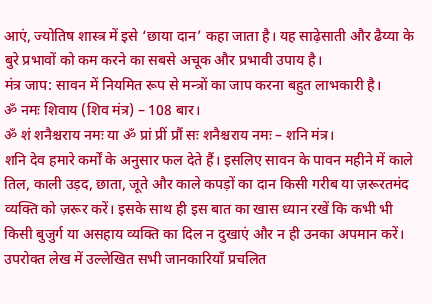आएं, ज्योतिष शास्त्र में इसे ‘छाया दान’ कहा जाता है। यह साढ़ेसाती और ढैय्या के बुरे प्रभावों को कम करने का सबसे अचूक और प्रभावी उपाय है।
मंत्र जाप: सावन में नियमित रूप से मन्त्रों का जाप करना बहुत लाभकारी है।
ॐ नमः शिवाय (शिव मंत्र) – 108 बार।
ॐ शं शनैश्चराय नमः या ॐ प्रां प्रीं प्रौं सः शनैश्चराय नमः – शनि मंत्र।
शनि देव हमारे कर्मों के अनुसार फल देते हैं। इसलिए सावन के पावन महीने में काले तिल, काली उड़द, छाता, जूते और काले कपड़ों का दान किसी गरीब या ज़रूरतमंद व्यक्ति को ज़रूर करें। इसके साथ ही इस बात का खास ध्यान रखें कि कभी भी किसी बुजुर्ग या असहाय व्यक्ति का दिल न दुखाएं और न ही उनका अपमान करें।
उपरोक्त लेख में उल्लेखित सभी जानकारियाँ प्रचलित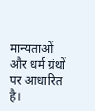मान्यताओं और धर्म ग्रंथों पर आधारित है।